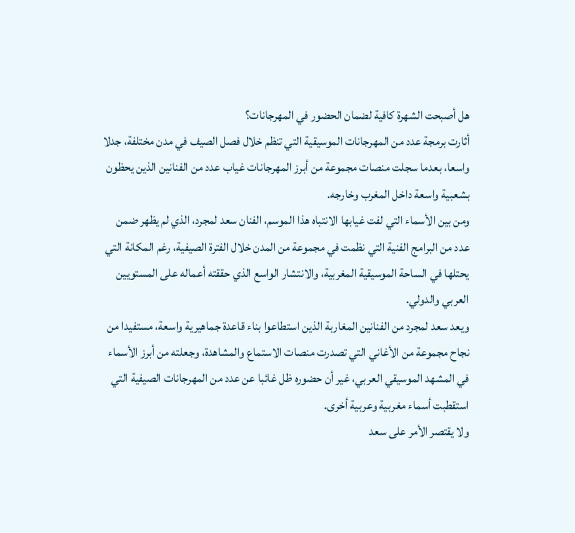هل أصبحت الشهرة كافية لضمان الحضور في المهرجانات؟
أثارت برمجة عدد من المهرجانات الموسيقية التي تنظم خلال فصل الصيف في مدن مختلفة، جدلا واسعا، بعدما سجلت منصات مجموعة من أبرز المهرجانات غياب عدد من الفنانين الذين يحظون بشعبية واسعة داخل المغرب وخارجه.
ومن بين الأسماء التي لفت غيابها الانتباه هذا الموسم، الفنان سعد لمجرد، الذي لم يظهر ضمن عدد من البرامج الفنية التي نظمت في مجموعة من المدن خلال الفترة الصيفية، رغم المكانة التي يحتلها في الساحة الموسيقية المغربية، والانتشار الواسع الذي حققته أعماله على المستويين العربي والدولي.
ويعد سعد لمجرد من الفنانين المغاربة الذين استطاعوا بناء قاعدة جماهيرية واسعة، مستفيدا من نجاح مجموعة من الأغاني التي تصدرت منصات الاستماع والمشاهدة، وجعلته من أبرز الأسماء في المشهد الموسيقي العربي، غير أن حضوره ظل غائبا عن عدد من المهرجانات الصيفية التي استقطبت أسماء مغربية وعربية أخرى.
ولا يقتصر الأمر على سعد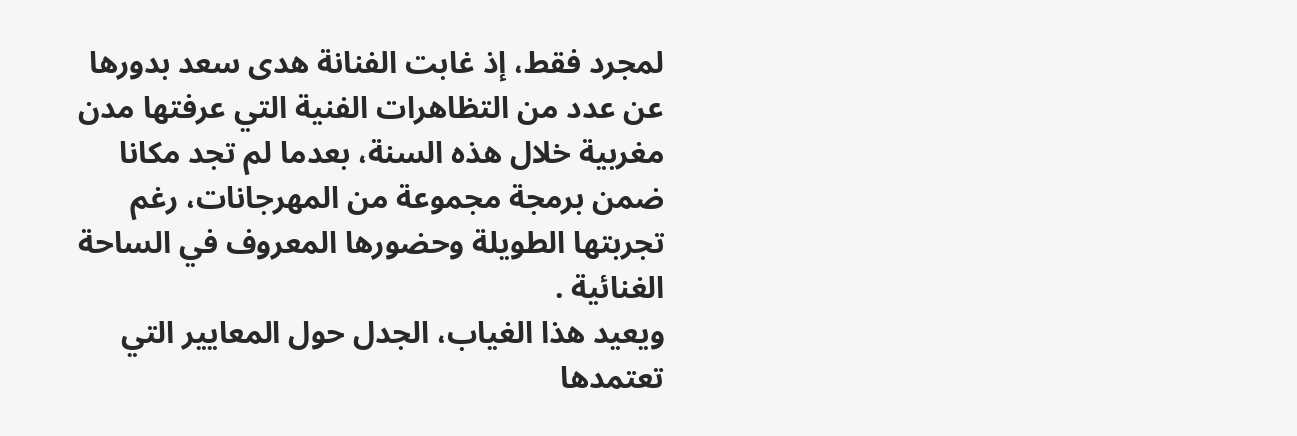لمجرد فقط، إذ غابت الفنانة هدى سعد بدورها عن عدد من التظاهرات الفنية التي عرفتها مدن مغربية خلال هذه السنة، بعدما لم تجد مكانا ضمن برمجة مجموعة من المهرجانات، رغم تجربتها الطويلة وحضورها المعروف في الساحة الغنائية .
ويعيد هذا الغياب، الجدل حول المعايير التي تعتمدها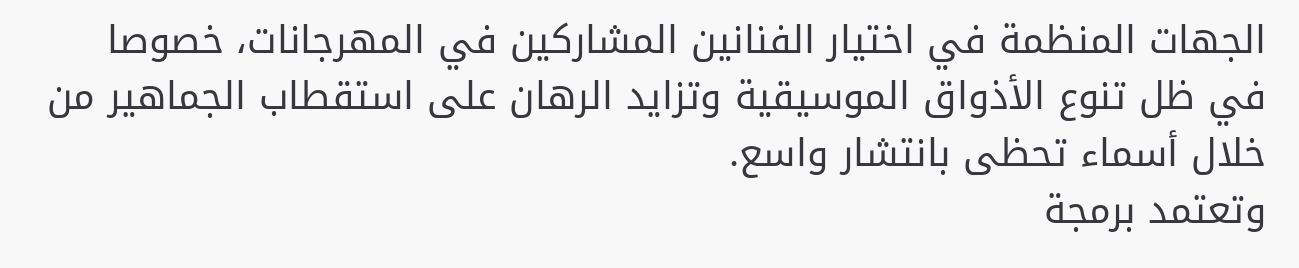الجهات المنظمة في اختيار الفنانين المشاركين في المهرجانات، خصوصا في ظل تنوع الأذواق الموسيقية وتزايد الرهان على استقطاب الجماهير من خلال أسماء تحظى بانتشار واسع.
وتعتمد برمجة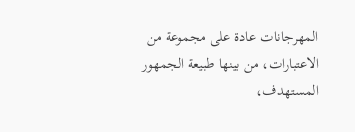المهرجانات عادة على مجموعة من الاعتبارات، من بينها طبيعة الجمهور المستهدف،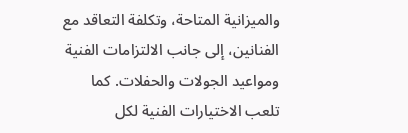والميزانية المتاحة، وتكلفة التعاقد مع الفنانين، إلى جانب الالتزامات الفنية ومواعيد الجولات والحفلات. كما تلعب الاختيارات الفنية لكل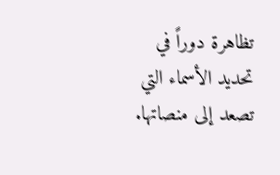تظاهرة دوراً في تحديد الأسماء التي تصعد إلى منصاتها.